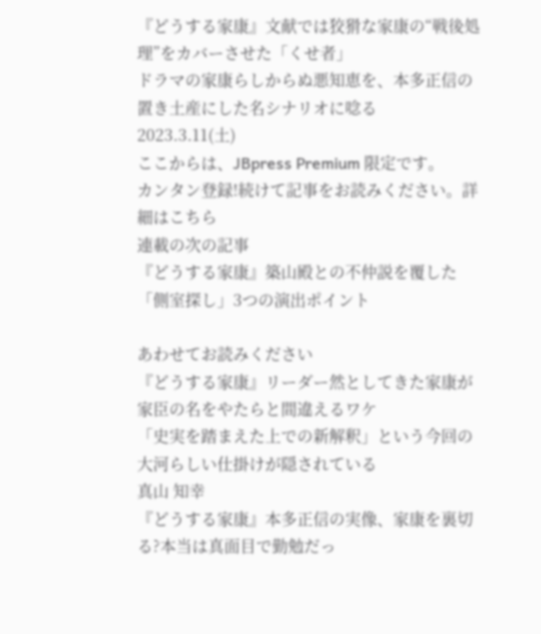『どうする家康』文献では狡猾な家康の“戦後処理”をカバーさせた「くせ者」
ドラマの家康らしからぬ悪知恵を、本多正信の置き土産にした名シナリオに唸る
2023.3.11(土)
ここからは、JBpress Premium 限定です。
カンタン登録!続けて記事をお読みください。詳細はこちら
連載の次の記事
『どうする家康』築山殿との不仲説を覆した「側室探し」3つの演出ポイント

あわせてお読みください
『どうする家康』リーダー然としてきた家康が家臣の名をやたらと間違えるワケ
「史実を踏まえた上での新解釈」という今回の大河らしい仕掛けが隠されている
真山 知幸
『どうする家康』本多正信の実像、家康を裏切る?本当は真面目で勤勉だっ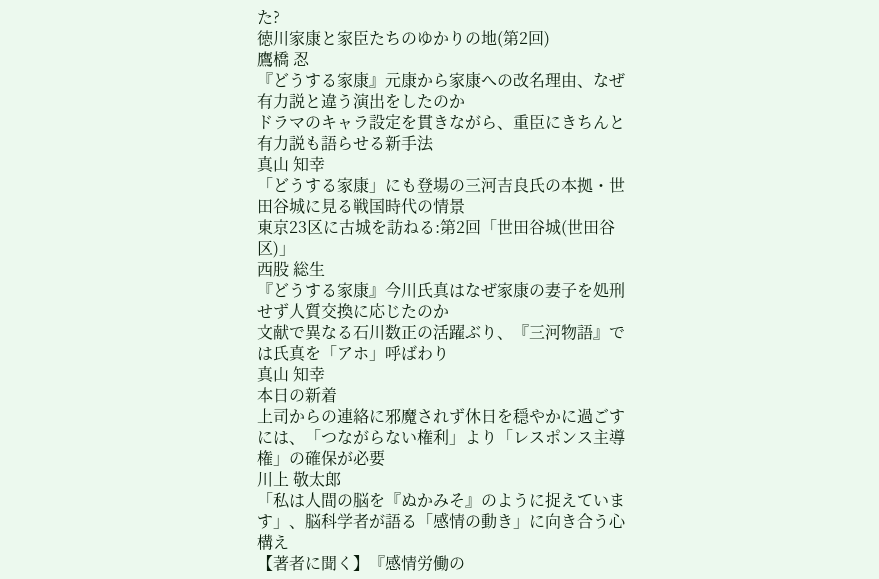た?
徳川家康と家臣たちのゆかりの地(第2回)
鷹橋 忍
『どうする家康』元康から家康への改名理由、なぜ有力説と違う演出をしたのか
ドラマのキャラ設定を貫きながら、重臣にきちんと有力説も語らせる新手法
真山 知幸
「どうする家康」にも登場の三河吉良氏の本拠・世田谷城に見る戦国時代の情景
東京23区に古城を訪ねる:第2回「世田谷城(世田谷区)」
西股 総生
『どうする家康』今川氏真はなぜ家康の妻子を処刑せず人質交換に応じたのか
文献で異なる石川数正の活躍ぶり、『三河物語』では氏真を「アホ」呼ばわり
真山 知幸
本日の新着
上司からの連絡に邪魔されず休日を穏やかに過ごすには、「つながらない権利」より「レスポンス主導権」の確保が必要
川上 敬太郎
「私は人間の脳を『ぬかみそ』のように捉えています」、脳科学者が語る「感情の動き」に向き合う心構え
【著者に聞く】『感情労働の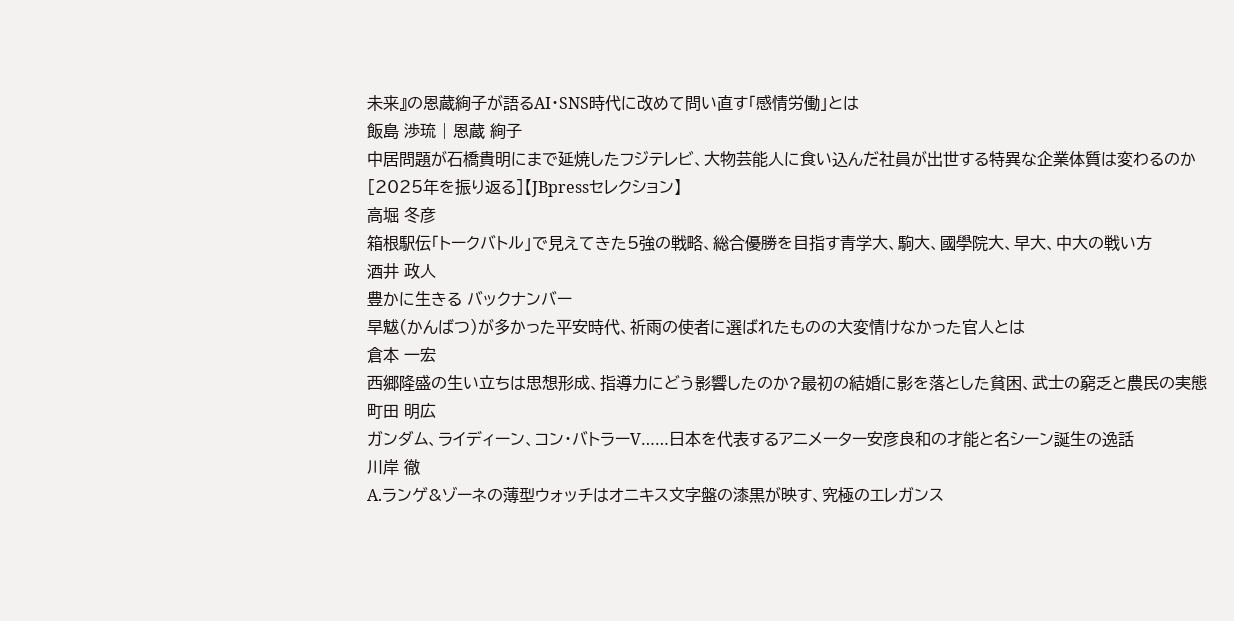未来』の恩蔵絢子が語るAI・SNS時代に改めて問い直す「感情労働」とは
飯島 渉琉 | 恩蔵 絢子
中居問題が石橋貴明にまで延焼したフジテレビ、大物芸能人に食い込んだ社員が出世する特異な企業体質は変わるのか
[2025年を振り返る]【JBpressセレクション】
高堀 冬彦
箱根駅伝「トークバトル」で見えてきた5強の戦略、総合優勝を目指す青学大、駒大、國學院大、早大、中大の戦い方
酒井 政人
豊かに生きる バックナンバー
旱魃(かんばつ)が多かった平安時代、祈雨の使者に選ばれたものの大変情けなかった官人とは
倉本 一宏
西郷隆盛の生い立ちは思想形成、指導力にどう影響したのか?最初の結婚に影を落とした貧困、武士の窮乏と農民の実態
町田 明広
ガンダム、ライディーン、コン・バトラーV……日本を代表するアニメーター安彦良和の才能と名シーン誕生の逸話
川岸 徹
A.ランゲ&ゾーネの薄型ウォッチはオニキス文字盤の漆黒が映す、究極のエレガンス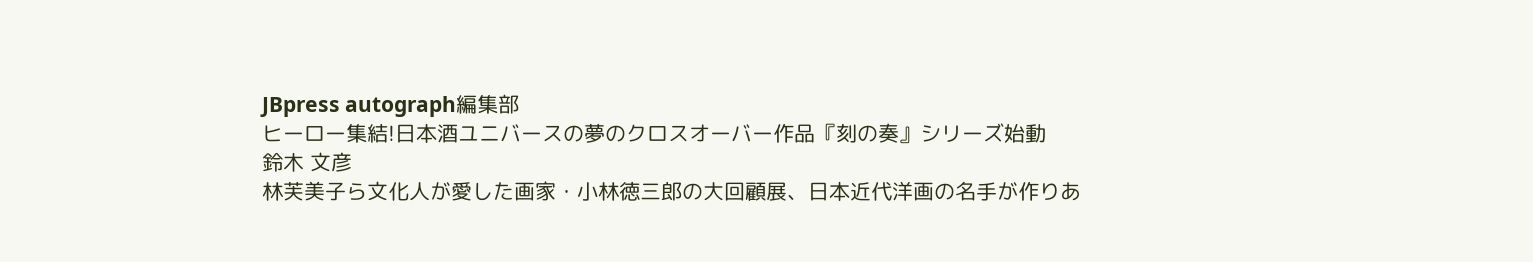JBpress autograph編集部
ヒーロー集結!日本酒ユニバースの夢のクロスオーバー作品『刻の奏』シリーズ始動
鈴木 文彦
林芙美子ら文化人が愛した画家・小林徳三郎の大回顧展、日本近代洋画の名手が作りあ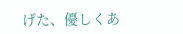げた、優しくあ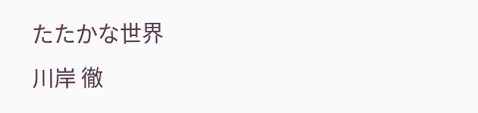たたかな世界
川岸 徹